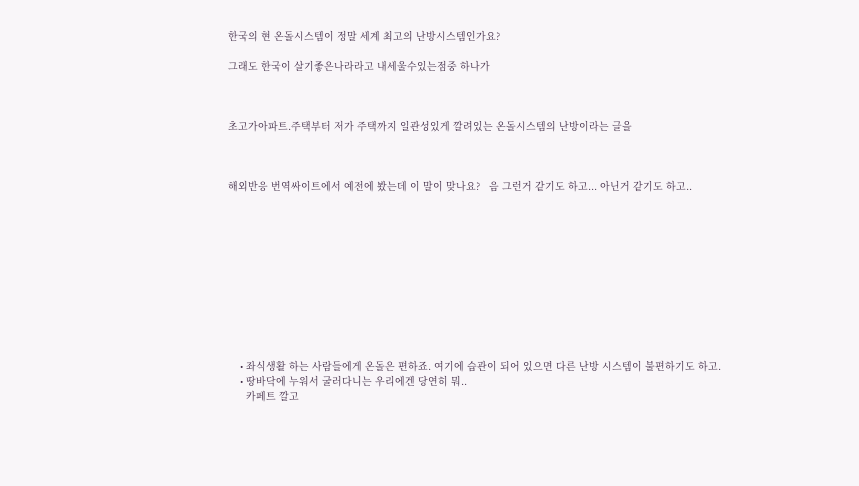한국의 현 온돌시스템이 정말 세계 최고의 난방시스템인가요?

그래도 한국이 살기좋은나라라고 내세울수있는점중 하나가



초고가아파트.주택부터 저가 주택까지 일관성있게 깔려있는 온돌시스템의 난방이라는 글을



해외반응 번역싸이트에서 예전에 봤는데 이 말이 맞나요?   음 그런거 같기도 하고... 아닌거 같기도 하고..











    • 좌식생활 하는 사람들에게 온돌은 편하죠. 여기에 습관이 되어 있으면 다른 난방 시스템이 불편하기도 하고.
    • 땅바닥에 누워서 굴러다니는 우리에겐 당연히 뭐..
      카페트 깔고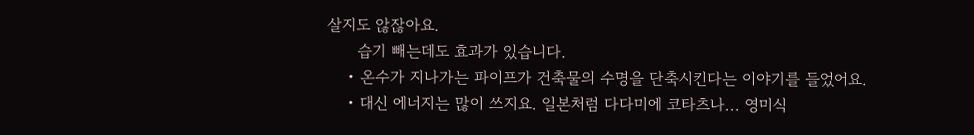살지도 않잖아요.
      습기 빼는데도 효과가 있습니다.
    • 온수가 지나가는 파이프가 건축물의 수명을 단축시킨다는 이야기를 들었어요.
    • 대신 에너지는 많이 쓰지요. 일본처럼 다다미에 코타츠나... 영미식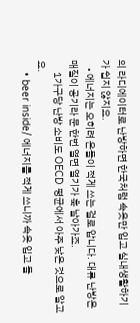의 라디에이터로 난방하면 한국처럼 속옷만 입고 실내생활하기가 쉽지 않지요.
    • 에너지는 오히려 온돌이 적게 쓰는 걸로 압니다. 대류 난방은 매질이 공기라 문 한번 열면 열기가 훅 날아가죠.
      1가구당 난방 소비도 OECD 평균에서 아주 낮은 것으로 알고요.
    • beer inside/ 에너지를 적게 쓰니까 속옷 입고 돌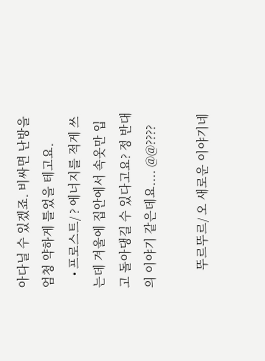아다닐 수 있겠죠. 비싸면 난방을 엄청 약하게 틀었을 테고요.
    • 프로스트/ ? 에너지를 적게 쓰는데 겨울에 집안에서 속옷만 입고 돌아댕길 수 있다고요? 정 반대의 이야기 같은데요.... @@????

      뚜르뚜르/ 오 새로운 이야기네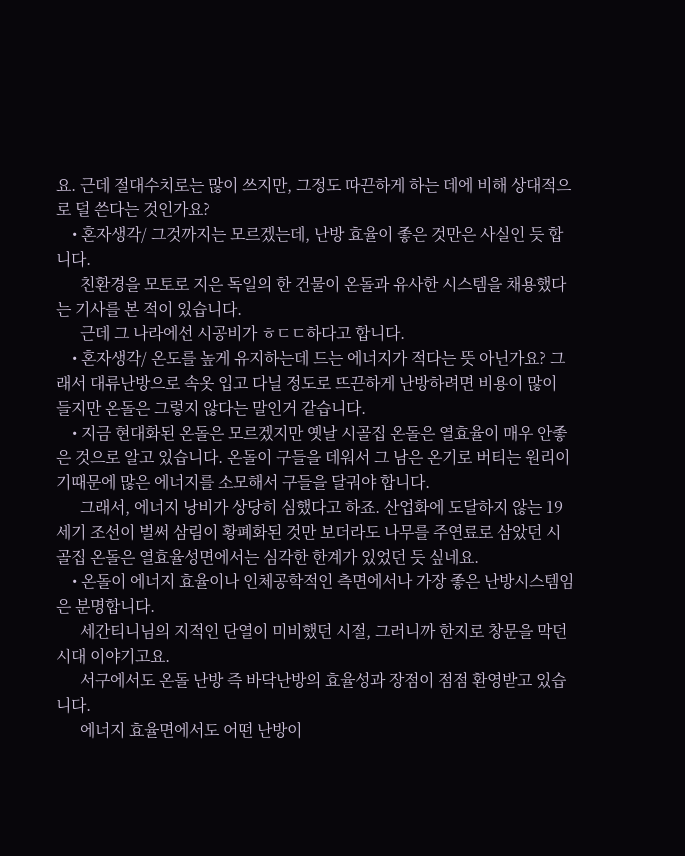요. 근데 절대수치로는 많이 쓰지만, 그정도 따끈하게 하는 데에 비해 상대적으로 덜 쓴다는 것인가요?
    • 혼자생각/ 그것까지는 모르겠는데, 난방 효율이 좋은 것만은 사실인 듯 합니다.
      친환경을 모토로 지은 독일의 한 건물이 온돌과 유사한 시스템을 채용했다는 기사를 본 적이 있습니다.
      근데 그 나라에선 시공비가 ㅎㄷㄷ하다고 합니다.
    • 혼자생각/ 온도를 높게 유지하는데 드는 에너지가 적다는 뜻 아닌가요? 그래서 대류난방으로 속옷 입고 다닐 정도로 뜨끈하게 난방하려면 비용이 많이 들지만 온돌은 그렇지 않다는 말인거 같습니다.
    • 지금 현대화된 온돌은 모르겠지만 옛날 시골집 온돌은 열효율이 매우 안좋은 것으로 알고 있습니다. 온돌이 구들을 데워서 그 남은 온기로 버티는 원리이기때문에 많은 에너지를 소모해서 구들을 달궈야 합니다.
      그래서, 에너지 낭비가 상당히 심했다고 하죠. 산업화에 도달하지 않는 19세기 조선이 벌써 삼림이 황폐화된 것만 보더라도 나무를 주연료로 삼았던 시골집 온돌은 열효율성면에서는 심각한 한계가 있었던 듯 싶네요.
    • 온돌이 에너지 효율이나 인체공학적인 측면에서나 가장 좋은 난방시스템임은 분명합니다.
      세간티니님의 지적인 단열이 미비했던 시절, 그러니까 한지로 창문을 막던 시대 이야기고요.
      서구에서도 온돌 난방 즉 바닥난방의 효율성과 장점이 점점 환영받고 있습니다.
      에너지 효율면에서도 어떤 난방이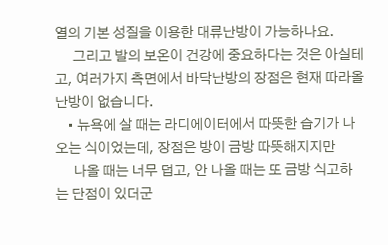열의 기본 성질을 이용한 대류난방이 가능하나요.
      그리고 발의 보온이 건강에 중요하다는 것은 아실테고, 여러가지 측면에서 바닥난방의 장점은 현재 따라올 난방이 없습니다.
    • 뉴욕에 살 때는 라디에이터에서 따뜻한 습기가 나오는 식이었는데, 장점은 방이 금방 따뜻해지지만
      나올 때는 너무 덥고, 안 나올 때는 또 금방 식고하는 단점이 있더군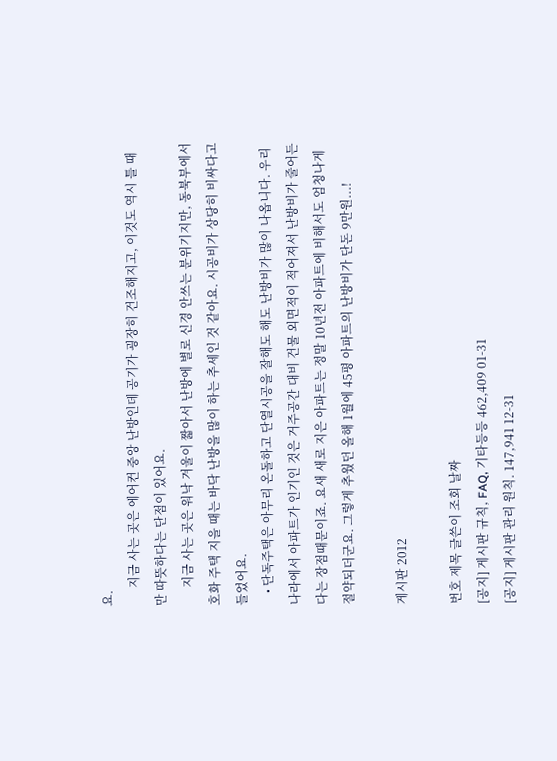요.
      지금 사는 곳은 에어컨 중앙 난방인데 공기가 굉장히 건조해지고, 이것도 역시 틀 때만 따뜻하다는 단점이 있어요.
      지금 사는 곳은 워낙 겨울이 짧아서 난방에 별로 신경 안쓰는 분위기지만, 동북부에서 호화 주택 지을 때는 바닥 난방을 많이 하는 추세인 것 같아요. 시공비가 상당히 비싸다고 들었어요.
    • 단독주택은 아무리 온돌하고 단열시공을 잘해도 해도 난방비가 많이 나옵니다. 우리나라에서 아파트가 인기인 것은 거주공간 대비 건물 외면적이 적어져서 난방비가 줄어든다는 장점때문이죠. 요새 새로 지은 아파트는 정말 10년전 아파트에 비해서도 엄청나게 절약되더군요. 그렇게 추웠던 올해 1월에 45평 아파트의 난방비가 단돈 9만원...!

게시판 2012

번호 제목 글쓴이 조회 날짜
[공지] 게시판 규칙, FAQ, 기타등등 462,409 01-31
[공지] 게시판 관리 원칙. 147,941 12-31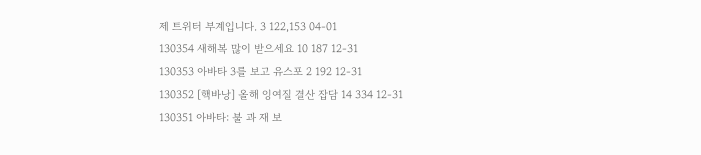제 트위터 부계입니다. 3 122,153 04-01
130354 새해복 많이 받으세요 10 187 12-31
130353 아바타 3를 보고 유스포 2 192 12-31
130352 [핵바낭] 올해 잉여질 결산 잡담 14 334 12-31
130351 아바타: 불 과 재 보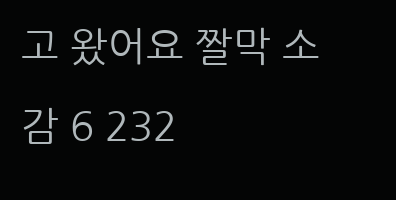고 왔어요 짤막 소감 6 232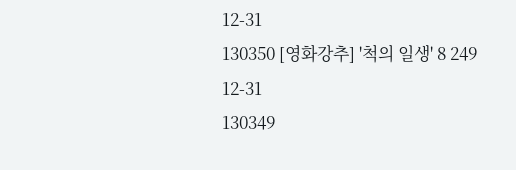12-31
130350 [영화강추] '척의 일생' 8 249 12-31
130349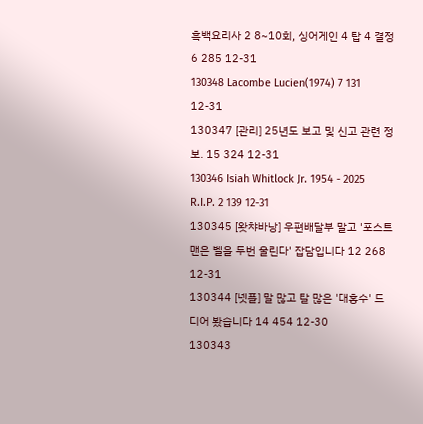흑백요리사 2 8~10회, 싱어게인 4 탑 4 결정 6 285 12-31
130348 Lacombe Lucien(1974) 7 131 12-31
130347 [관리] 25년도 보고 및 신고 관련 정보. 15 324 12-31
130346 Isiah Whitlock Jr. 1954 - 2025 R.I.P. 2 139 12-31
130345 [왓챠바낭] 우편배달부 말고 '포스트맨은 벨을 두번 울린다' 잡담입니다 12 268 12-31
130344 [넷플] 말 많고 탈 많은 '대홍수' 드디어 봤습니다 14 454 12-30
130343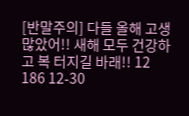[반말주의] 다들 올해 고생 많았어!! 새해 모두 건강하고 복 터지길 바래!! 12 186 12-30